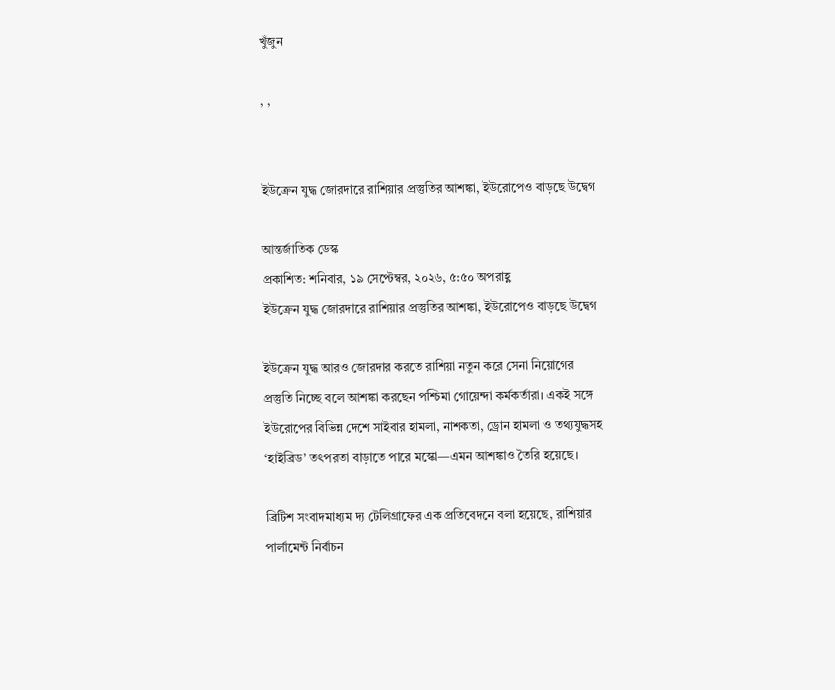খুঁজুন

, ,


ইউক্রেন যুদ্ধ জোরদারে রাশিয়ার প্রস্তুতির আশঙ্কা, ইউরোপেও বাড়ছে উদ্বেগ

আন্তর্জাতিক ডেস্ক
প্রকাশিত: শনিবার, ১৯ সেপ্টেম্বর, ২০২৬, ৫:৫০ অপরাহ্ণ
ইউক্রেন যুদ্ধ জোরদারে রাশিয়ার প্রস্তুতির আশঙ্কা, ইউরোপেও বাড়ছে উদ্বেগ

ইউক্রেন যুদ্ধ আরও জোরদার করতে রাশিয়া নতুন করে সেনা নিয়োগের প্রস্তুতি নিচ্ছে বলে আশঙ্কা করছেন পশ্চিমা গোয়েন্দা কর্মকর্তারা। একই সঙ্গে ইউরোপের বিভিন্ন দেশে সাইবার হামলা, নাশকতা, ড্রোন হামলা ও তথ্যযুদ্ধসহ ‘হাইব্রিড’ তৎপরতা বাড়াতে পারে মস্কো—এমন আশঙ্কাও তৈরি হয়েছে।

ব্রিটিশ সংবাদমাধ্যম দ্য টেলিগ্রাফের এক প্রতিবেদনে বলা হয়েছে, রাশিয়ার পার্লামেন্ট নির্বাচন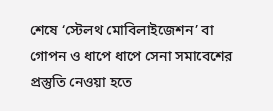শেষে ‘স্টেলথ মোবিলাইজেশন’ বা গোপন ও ধাপে ধাপে সেনা সমাবেশের প্রস্তুতি নেওয়া হতে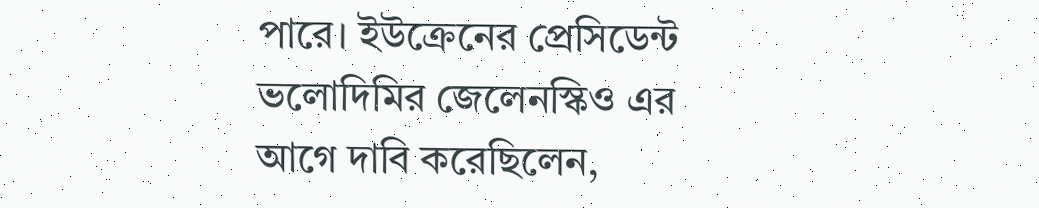পারে। ইউক্রেনের প্রেসিডেন্ট ভলোদিমির জেলেনস্কিও এর আগে দাবি করেছিলেন,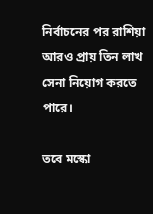নির্বাচনের পর রাশিয়া আরও প্রায় তিন লাখ সেনা নিয়োগ করতে পারে।

তবে মস্কো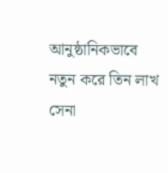আনুষ্ঠানিকভাবে নতুন করে তিন লাখ সেনা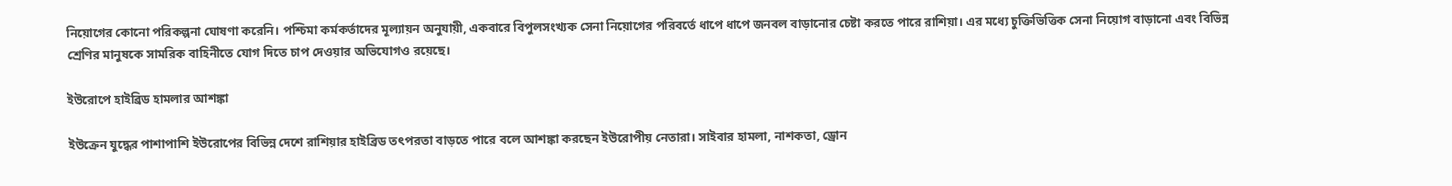নিয়োগের কোনো পরিকল্পনা ঘোষণা করেনি। পশ্চিমা কর্মকর্তাদের মূল্যায়ন অনুযায়ী, একবারে বিপুলসংখ্যক সেনা নিয়োগের পরিবর্তে ধাপে ধাপে জনবল বাড়ানোর চেষ্টা করতে পারে রাশিয়া। এর মধ্যে চুক্তিভিত্তিক সেনা নিয়োগ বাড়ানো এবং বিভিন্ন শ্রেণির মানুষকে সামরিক বাহিনীতে যোগ দিতে চাপ দেওয়ার অভিযোগও রয়েছে।

ইউরোপে হাইব্রিড হামলার আশঙ্কা

ইউক্রেন যুদ্ধের পাশাপাশি ইউরোপের বিভিন্ন দেশে রাশিয়ার হাইব্রিড তৎপরতা বাড়তে পারে বলে আশঙ্কা করছেন ইউরোপীয় নেতারা। সাইবার হামলা, নাশকতা, ড্রোন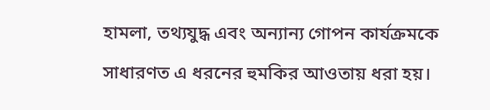হামলা, তথ্যযুদ্ধ এবং অন্যান্য গোপন কার্যক্রমকে সাধারণত এ ধরনের হুমকির আওতায় ধরা হয়।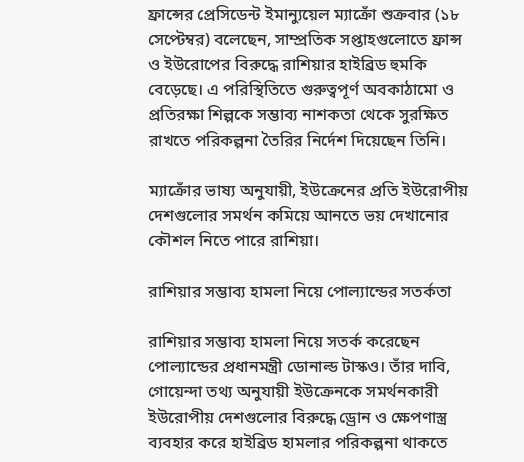ফ্রান্সের প্রেসিডেন্ট ইমান্যুয়েল ম্যাক্রোঁ শুক্রবার (১৮ সেপ্টেম্বর) বলেছেন, সাম্প্রতিক সপ্তাহগুলোতে ফ্রান্স ও ইউরোপের বিরুদ্ধে রাশিয়ার হাইব্রিড হুমকি বেড়েছে। এ পরিস্থিতিতে গুরুত্বপূর্ণ অবকাঠামো ও প্রতিরক্ষা শিল্পকে সম্ভাব্য নাশকতা থেকে সুরক্ষিত রাখতে পরিকল্পনা তৈরির নির্দেশ দিয়েছেন তিনি।

ম্যাক্রোঁর ভাষ্য অনুযায়ী, ইউক্রেনের প্রতি ইউরোপীয় দেশগুলোর সমর্থন কমিয়ে আনতে ভয় দেখানোর কৌশল নিতে পারে রাশিয়া।

রাশিয়ার সম্ভাব্য হামলা নিয়ে পোল্যান্ডের সতর্কতা

রাশিয়ার সম্ভাব্য হামলা নিয়ে সতর্ক করেছেন পোল্যান্ডের প্রধানমন্ত্রী ডোনাল্ড টাস্কও। তাঁর দাবি, গোয়েন্দা তথ্য অনুযায়ী ইউক্রেনকে সমর্থনকারী ইউরোপীয় দেশগুলোর বিরুদ্ধে ড্রোন ও ক্ষেপণাস্ত্র ব্যবহার করে হাইব্রিড হামলার পরিকল্পনা থাকতে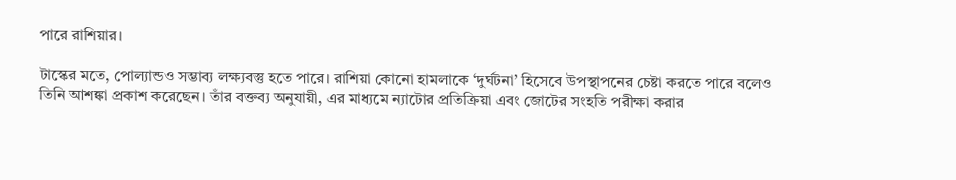পারে রাশিয়ার।

টাস্কের মতে, পোল্যান্ডও সম্ভাব্য লক্ষ্যবস্তু হতে পারে। রাশিয়া কোনো হামলাকে ‘দুর্ঘটনা’ হিসেবে উপস্থাপনের চেষ্টা করতে পারে বলেও তিনি আশঙ্কা প্রকাশ করেছেন। তাঁর বক্তব্য অনুযায়ী, এর মাধ্যমে ন্যাটোর প্রতিক্রিয়া এবং জোটের সংহতি পরীক্ষা করার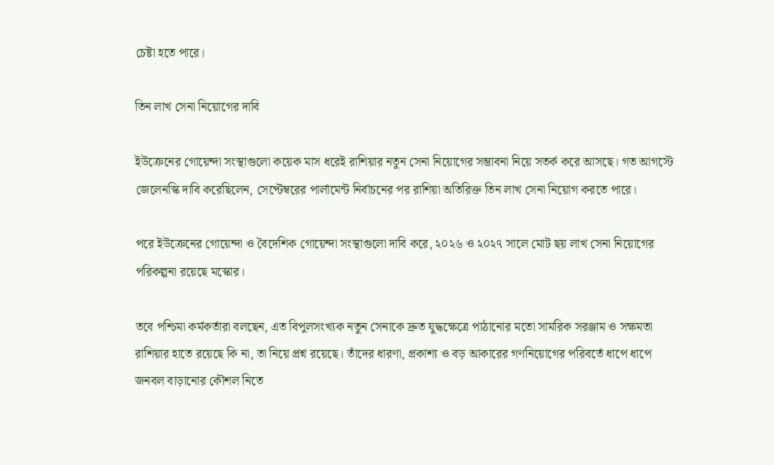চেষ্টা হতে পারে।

তিন লাখ সেনা নিয়োগের দাবি

ইউক্রেনের গোয়েন্দা সংস্থাগুলো কয়েক মাস ধরেই রাশিয়ার নতুন সেনা নিয়োগের সম্ভাবনা নিয়ে সতর্ক করে আসছে। গত আগস্টে জেলেনস্কি দাবি করেছিলেন, সেপ্টেম্বরের পার্লামেন্ট নির্বাচনের পর রাশিয়া অতিরিক্ত তিন লাখ সেনা নিয়োগ করতে পারে।

পরে ইউক্রেনের গোয়েন্দা ও বৈদেশিক গোয়েন্দা সংস্থাগুলো দাবি করে, ২০২৬ ও ২০২৭ সালে মোট ছয় লাখ সেনা নিয়োগের পরিকল্পনা রয়েছে মস্কোর।

তবে পশ্চিমা কর্মকর্তারা বলছেন, এত বিপুলসংখ্যক নতুন সেনাকে দ্রুত যুদ্ধক্ষেত্রে পাঠানোর মতো সামরিক সরঞ্জাম ও সক্ষমতা রাশিয়ার হাতে রয়েছে কি না, তা নিয়ে প্রশ্ন রয়েছে। তাঁদের ধারণা, প্রকাশ্য ও বড় আকারের গণনিয়োগের পরিবর্তে ধাপে ধাপে জনবল বাড়ানোর কৌশল নিতে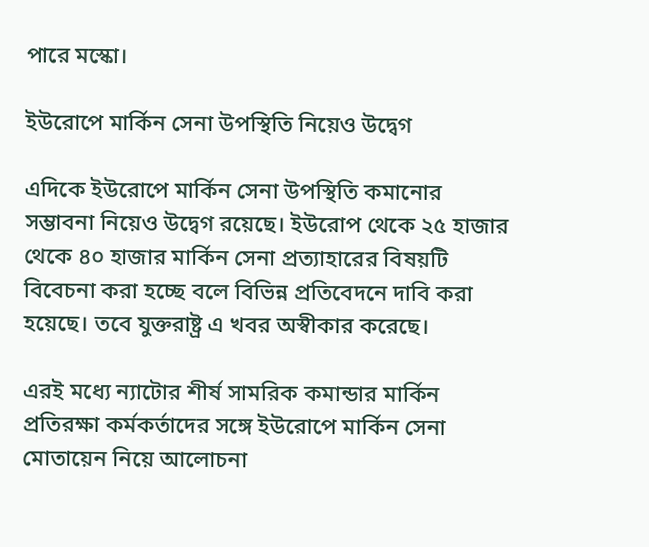পারে মস্কো।

ইউরোপে মার্কিন সেনা উপস্থিতি নিয়েও উদ্বেগ

এদিকে ইউরোপে মার্কিন সেনা উপস্থিতি কমানোর সম্ভাবনা নিয়েও উদ্বেগ রয়েছে। ইউরোপ থেকে ২৫ হাজার থেকে ৪০ হাজার মার্কিন সেনা প্রত্যাহারের বিষয়টি বিবেচনা করা হচ্ছে বলে বিভিন্ন প্রতিবেদনে দাবি করা হয়েছে। তবে যুক্তরাষ্ট্র এ খবর অস্বীকার করেছে।

এরই মধ্যে ন্যাটোর শীর্ষ সামরিক কমান্ডার মার্কিন প্রতিরক্ষা কর্মকর্তাদের সঙ্গে ইউরোপে মার্কিন সেনা মোতায়েন নিয়ে আলোচনা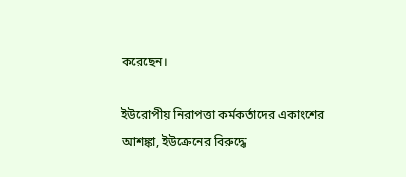করেছেন।

ইউরোপীয় নিরাপত্তা কর্মকর্তাদের একাংশের আশঙ্কা, ইউক্রেনের বিরুদ্ধে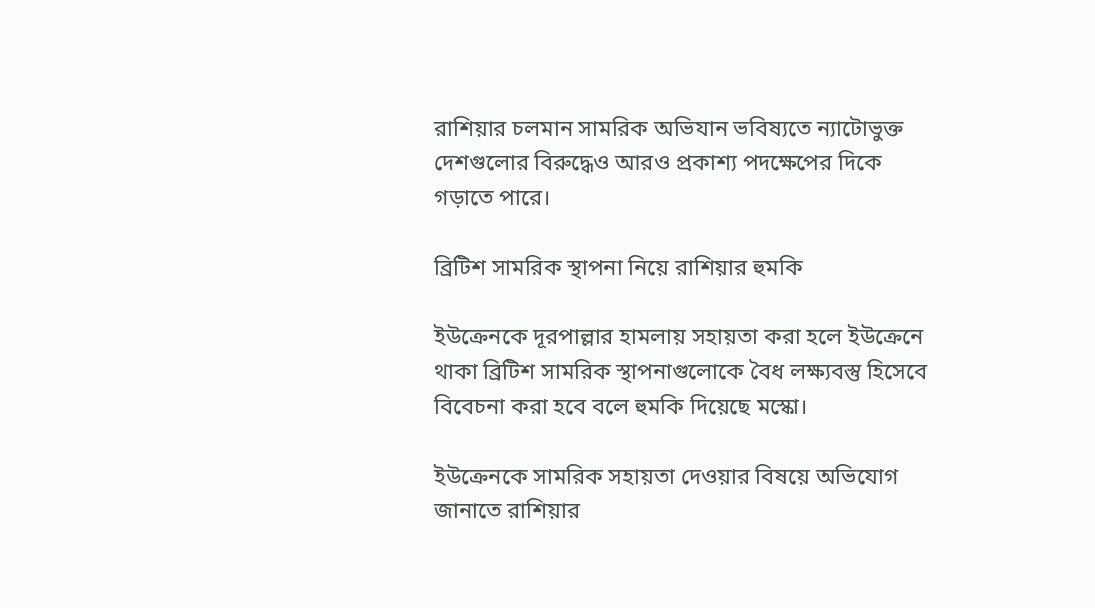রাশিয়ার চলমান সামরিক অভিযান ভবিষ্যতে ন্যাটোভুক্ত দেশগুলোর বিরুদ্ধেও আরও প্রকাশ্য পদক্ষেপের দিকে গড়াতে পারে।

ব্রিটিশ সামরিক স্থাপনা নিয়ে রাশিয়ার হুমকি

ইউক্রেনকে দূরপাল্লার হামলায় সহায়তা করা হলে ইউক্রেনে থাকা ব্রিটিশ সামরিক স্থাপনাগুলোকে বৈধ লক্ষ্যবস্তু হিসেবে বিবেচনা করা হবে বলে হুমকি দিয়েছে মস্কো।

ইউক্রেনকে সামরিক সহায়তা দেওয়ার বিষয়ে অভিযোগ জানাতে রাশিয়ার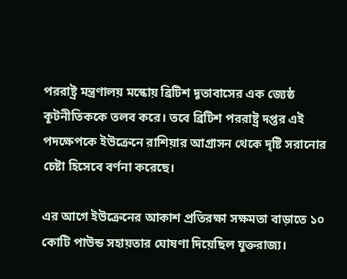পররাষ্ট্র মন্ত্রণালয় মস্কোয় ব্রিটিশ দূতাবাসের এক জ্যেষ্ঠ কূটনীতিককে তলব করে। তবে ব্রিটিশ পররাষ্ট্র দপ্তর এই পদক্ষেপকে ইউক্রেনে রাশিয়ার আগ্রাসন থেকে দৃষ্টি সরানোর চেষ্টা হিসেবে বর্ণনা করেছে।

এর আগে ইউক্রেনের আকাশ প্রতিরক্ষা সক্ষমতা বাড়াতে ১০ কোটি পাউন্ড সহায়তার ঘোষণা দিয়েছিল যুক্তরাজ্য।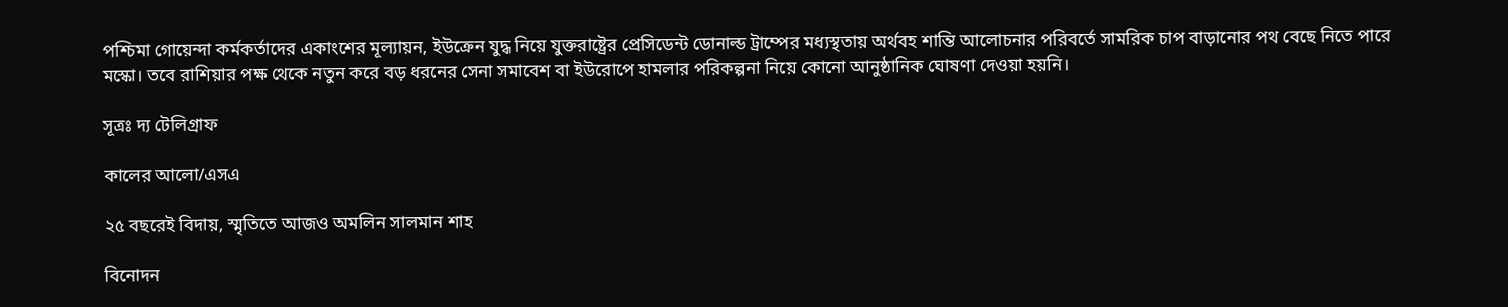পশ্চিমা গোয়েন্দা কর্মকর্তাদের একাংশের মূল্যায়ন, ইউক্রেন যুদ্ধ নিয়ে যুক্তরাষ্ট্রের প্রেসিডেন্ট ডোনাল্ড ট্রাম্পের মধ্যস্থতায় অর্থবহ শান্তি আলোচনার পরিবর্তে সামরিক চাপ বাড়ানোর পথ বেছে নিতে পারে মস্কো। তবে রাশিয়ার পক্ষ থেকে নতুন করে বড় ধরনের সেনা সমাবেশ বা ইউরোপে হামলার পরিকল্পনা নিয়ে কোনো আনুষ্ঠানিক ঘোষণা দেওয়া হয়নি।

সূত্রঃ দ্য টেলিগ্রাফ

কালের আলো/এসএ

২৫ বছরেই বিদায়, স্মৃতিতে আজও অমলিন সালমান শাহ

বিনোদন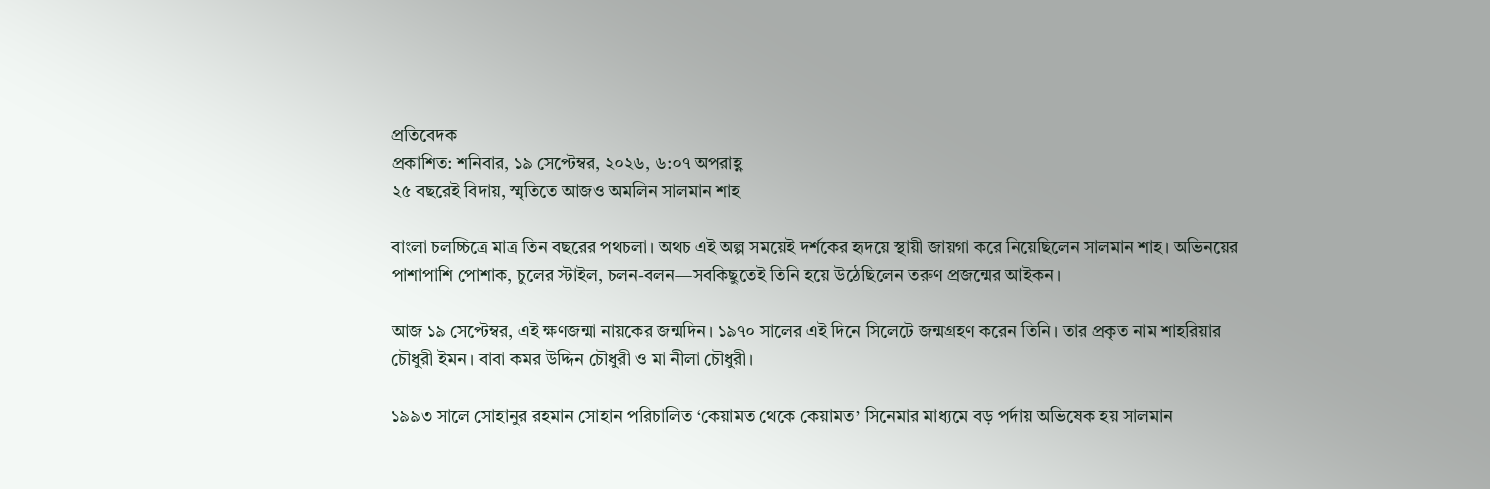প্রতিবেদক
প্রকাশিত: শনিবার, ১৯ সেপ্টেম্বর, ২০২৬, ৬:০৭ অপরাহ্ণ
২৫ বছরেই বিদায়, স্মৃতিতে আজও অমলিন সালমান শাহ

বাংলা চলচ্চিত্রে মাত্র তিন বছরের পথচলা। অথচ এই অল্প সময়েই দর্শকের হৃদয়ে স্থায়ী জায়গা করে নিয়েছিলেন সালমান শাহ। অভিনয়ের পাশাপাশি পোশাক, চুলের স্টাইল, চলন-বলন—সবকিছুতেই তিনি হয়ে উঠেছিলেন তরুণ প্রজন্মের আইকন।

আজ ১৯ সেপ্টেম্বর, এই ক্ষণজন্মা নায়কের জন্মদিন। ১৯৭০ সালের এই দিনে সিলেটে জন্মগ্রহণ করেন তিনি। তার প্রকৃত নাম শাহরিয়ার চৌধুরী ইমন। বাবা কমর উদ্দিন চৌধুরী ও মা নীলা চৌধুরী।

১৯৯৩ সালে সোহানুর রহমান সোহান পরিচালিত ‘কেয়ামত থেকে কেয়ামত’ সিনেমার মাধ্যমে বড় পর্দায় অভিষেক হয় সালমান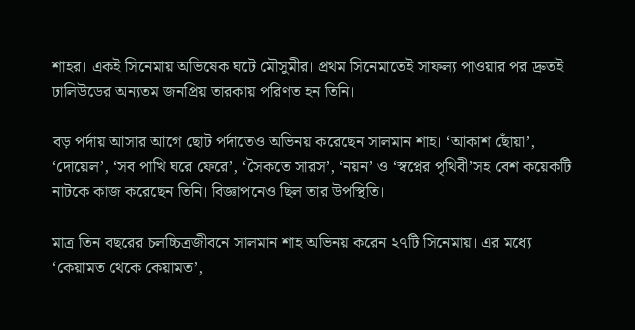শাহর। একই সিনেমায় অভিষেক ঘটে মৌসুমীর। প্রথম সিনেমাতেই সাফল্য পাওয়ার পর দ্রুতই ঢালিউডের অন্যতম জনপ্রিয় তারকায় পরিণত হন তিনি।

বড় পর্দায় আসার আগে ছোট পর্দাতেও অভিনয় করেছেন সালমান শাহ। ‘আকাশ ছোঁয়া’, ‘দোয়েল’, ‘সব পাখি ঘরে ফেরে’, ‘সৈকতে সারস’, ‘নয়ন’ ও ‘স্বপ্নের পৃথিবী’সহ বেশ কয়েকটি নাটকে কাজ করেছেন তিনি। বিজ্ঞাপনেও ছিল তার উপস্থিতি।

মাত্র তিন বছরের চলচ্চিত্রজীবনে সালমান শাহ অভিনয় করেন ২৭টি সিনেমায়। এর মধ্যে ‘কেয়ামত থেকে কেয়ামত’,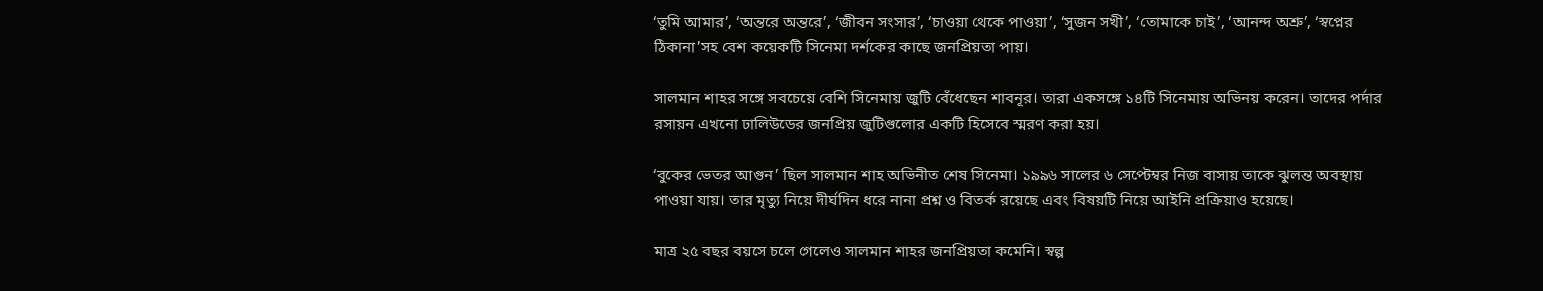‘তুমি আমার’, ‘অন্তরে অন্তরে’, ‘জীবন সংসার’, ‘চাওয়া থেকে পাওয়া’, ‘সুজন সখী’, ‘তোমাকে চাই’, ‘আনন্দ অশ্রু’, ‘স্বপ্নের ঠিকানা’সহ বেশ কয়েকটি সিনেমা দর্শকের কাছে জনপ্রিয়তা পায়।

সালমান শাহর সঙ্গে সবচেয়ে বেশি সিনেমায় জুটি বেঁধেছেন শাবনূর। তারা একসঙ্গে ১৪টি সিনেমায় অভিনয় করেন। তাদের পর্দার রসায়ন এখনো ঢালিউডের জনপ্রিয় জুটিগুলোর একটি হিসেবে স্মরণ করা হয়।

‘বুকের ভেতর আগুন’ ছিল সালমান শাহ অভিনীত শেষ সিনেমা। ১৯৯৬ সালের ৬ সেপ্টেম্বর নিজ বাসায় তাকে ঝুলন্ত অবস্থায় পাওয়া যায়। তার মৃত্যু নিয়ে দীর্ঘদিন ধরে নানা প্রশ্ন ও বিতর্ক রয়েছে এবং বিষয়টি নিয়ে আইনি প্রক্রিয়াও হয়েছে।

মাত্র ২৫ বছর বয়সে চলে গেলেও সালমান শাহর জনপ্রিয়তা কমেনি। স্বল্প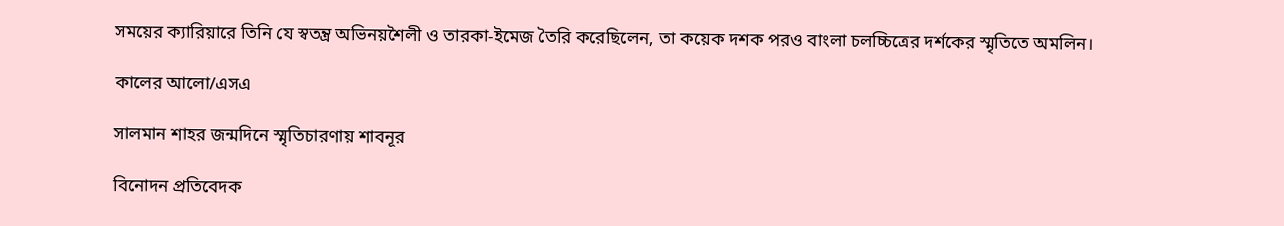সময়ের ক্যারিয়ারে তিনি যে স্বতন্ত্র অভিনয়শৈলী ও তারকা-ইমেজ তৈরি করেছিলেন, তা কয়েক দশক পরও বাংলা চলচ্চিত্রের দর্শকের স্মৃতিতে অমলিন।

কালের আলো/এসএ

সালমান শাহর জন্মদিনে স্মৃতিচারণায় শাবনূর

বিনোদন প্রতিবেদক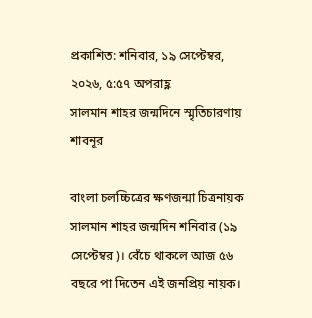প্রকাশিত: শনিবার, ১৯ সেপ্টেম্বর, ২০২৬, ৫:৫৭ অপরাহ্ণ
সালমান শাহর জন্মদিনে স্মৃতিচারণায় শাবনূর

বাংলা চলচ্চিত্রের ক্ষণজন্মা চিত্রনায়ক সালমান শাহর জন্মদিন শনিবার (১৯ সেপ্টেম্বর)। বেঁচে থাকলে আজ ৫৬ বছরে পা দিতেন এই জনপ্রিয় নায়ক।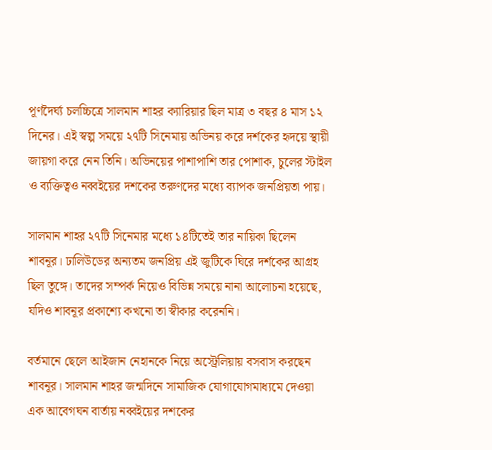পূর্ণদৈর্ঘ্য চলচ্চিত্রে সালমান শাহর ক্যারিয়ার ছিল মাত্র ৩ বছর ৪ মাস ১২ দিনের। এই স্বল্প সময়ে ২৭টি সিনেমায় অভিনয় করে দর্শকের হৃদয়ে স্থায়ী জায়গা করে নেন তিনি। অভিনয়ের পাশাপাশি তার পোশাক, চুলের স্টাইল ও ব্যক্তিত্বও নব্বইয়ের দশকের তরুণদের মধ্যে ব্যাপক জনপ্রিয়তা পায়।

সালমান শাহর ২৭টি সিনেমার মধ্যে ১৪টিতেই তার নায়িকা ছিলেন শাবনূর। ঢালিউডের অন্যতম জনপ্রিয় এই জুটিকে ঘিরে দর্শকের আগ্রহ ছিল তুঙ্গে। তাদের সম্পর্ক নিয়েও বিভিন্ন সময়ে নানা আলোচনা হয়েছে, যদিও শাবনূর প্রকাশ্যে কখনো তা স্বীকার করেননি।

বর্তমানে ছেলে আইজান নেহানকে নিয়ে অস্ট্রেলিয়ায় বসবাস করছেন শাবনূর। সালমান শাহর জন্মদিনে সামাজিক যোগাযোগমাধ্যমে দেওয়া এক আবেগঘন বার্তায় নব্বইয়ের দশকের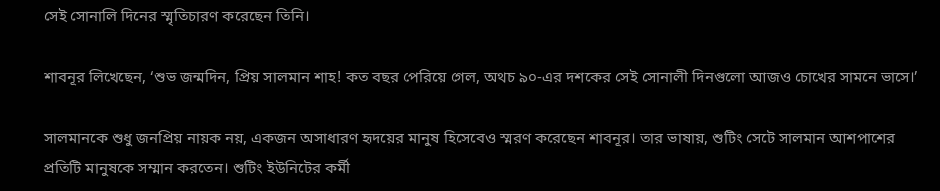সেই সোনালি দিনের স্মৃতিচারণ করেছেন তিনি।

শাবনূর লিখেছেন, ‘শুভ জন্মদিন, প্রিয় সালমান শাহ! কত বছর পেরিয়ে গেল, অথচ ৯০-এর দশকের সেই সোনালী দিনগুলো আজও চোখের সামনে ভাসে।’

সালমানকে শুধু জনপ্রিয় নায়ক নয়, একজন অসাধারণ হৃদয়ের মানুষ হিসেবেও স্মরণ করেছেন শাবনূর। তার ভাষায়, শুটিং সেটে সালমান আশপাশের প্রতিটি মানুষকে সম্মান করতেন। শুটিং ইউনিটের কর্মী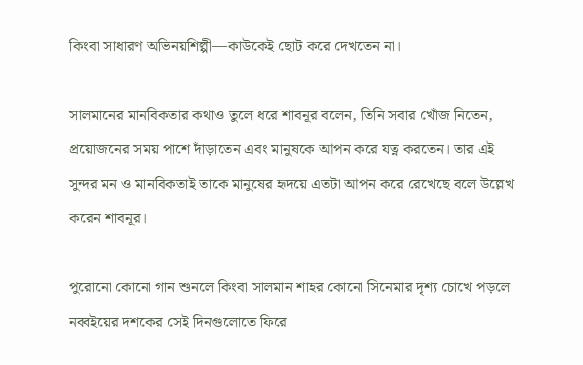কিংবা সাধারণ অভিনয়শিল্পী—কাউকেই ছোট করে দেখতেন না।

সালমানের মানবিকতার কথাও তুলে ধরে শাবনূর বলেন, তিনি সবার খোঁজ নিতেন, প্রয়োজনের সময় পাশে দাঁড়াতেন এবং মানুষকে আপন করে যত্ন করতেন। তার এই সুন্দর মন ও মানবিকতাই তাকে মানুষের হৃদয়ে এতটা আপন করে রেখেছে বলে উল্লেখ করেন শাবনূর।

পুরোনো কোনো গান শুনলে কিংবা সালমান শাহর কোনো সিনেমার দৃশ্য চোখে পড়লে নব্বইয়ের দশকের সেই দিনগুলোতে ফিরে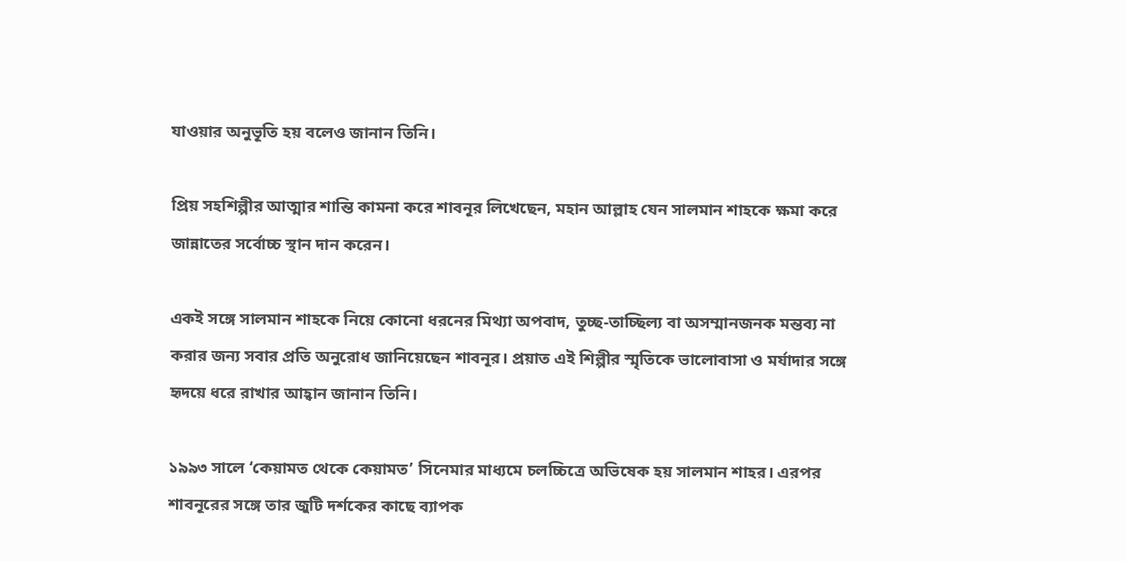যাওয়ার অনুভূতি হয় বলেও জানান তিনি।

প্রিয় সহশিল্পীর আত্মার শান্তি কামনা করে শাবনূর লিখেছেন, মহান আল্লাহ যেন সালমান শাহকে ক্ষমা করে জান্নাতের সর্বোচ্চ স্থান দান করেন।

একই সঙ্গে সালমান শাহকে নিয়ে কোনো ধরনের মিথ্যা অপবাদ, তুচ্ছ-তাচ্ছিল্য বা অসম্মানজনক মন্তব্য না করার জন্য সবার প্রতি অনুরোধ জানিয়েছেন শাবনূর। প্রয়াত এই শিল্পীর স্মৃতিকে ভালোবাসা ও মর্যাদার সঙ্গে হৃদয়ে ধরে রাখার আহ্বান জানান তিনি।

১৯৯৩ সালে ‘কেয়ামত থেকে কেয়ামত’ সিনেমার মাধ্যমে চলচ্চিত্রে অভিষেক হয় সালমান শাহর। এরপর শাবনূরের সঙ্গে তার জুটি দর্শকের কাছে ব্যাপক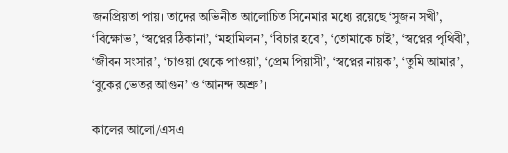জনপ্রিয়তা পায়। তাদের অভিনীত আলোচিত সিনেমার মধ্যে রয়েছে ‘সুজন সখী’, ‘বিক্ষোভ’, ‘স্বপ্নের ঠিকানা’, ‘মহামিলন’, ‘বিচার হবে’, ‘তোমাকে চাই’, ‘স্বপ্নের পৃথিবী’, ‘জীবন সংসার’, ‘চাওয়া থেকে পাওয়া’, ‘প্রেম পিয়াসী’, ‘স্বপ্নের নায়ক’, ‘তুমি আমার’, ‘বুকের ভেতর আগুন’ ও ‘আনন্দ অশ্রু’।

কালের আলো/এসএ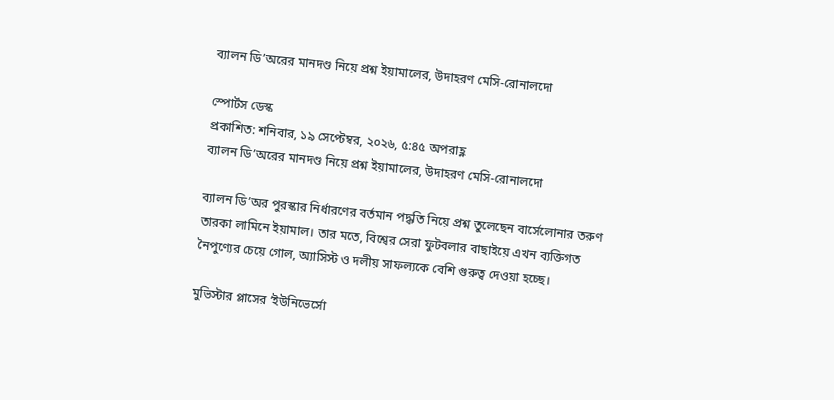ব্যালন ডি’অরের মানদণ্ড নিয়ে প্রশ্ন ইয়ামালের, উদাহরণ মেসি-রোনালদো

স্পোর্টস ডেস্ক
প্রকাশিত: শনিবার, ১৯ সেপ্টেম্বর, ২০২৬, ৫:৪৫ অপরাহ্ণ
ব্যালন ডি’অরের মানদণ্ড নিয়ে প্রশ্ন ইয়ামালের, উদাহরণ মেসি-রোনালদো

ব্যালন ডি’অর পুরস্কার নির্ধারণের বর্তমান পদ্ধতি নিয়ে প্রশ্ন তুলেছেন বার্সেলোনার তরুণ তারকা লামিনে ইয়ামাল। তার মতে, বিশ্বের সেরা ফুটবলার বাছাইয়ে এখন ব্যক্তিগত নৈপুণ্যের চেয়ে গোল, অ্যাসিস্ট ও দলীয় সাফল্যকে বেশি গুরুত্ব দেওয়া হচ্ছে।

মুভিস্টার প্লাসের ‘ইউনিভের্সো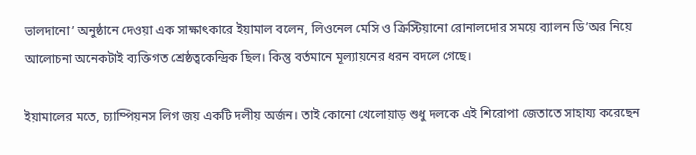ভালদানো’ অনুষ্ঠানে দেওয়া এক সাক্ষাৎকারে ইয়ামাল বলেন, লিওনেল মেসি ও ক্রিস্টিয়ানো রোনালদোর সময়ে ব্যালন ডি’অর নিয়ে আলোচনা অনেকটাই ব্যক্তিগত শ্রেষ্ঠত্বকেন্দ্রিক ছিল। কিন্তু বর্তমানে মূল্যায়নের ধরন বদলে গেছে।

ইয়ামালের মতে, চ্যাম্পিয়নস লিগ জয় একটি দলীয় অর্জন। তাই কোনো খেলোয়াড় শুধু দলকে এই শিরোপা জেতাতে সাহায্য করেছেন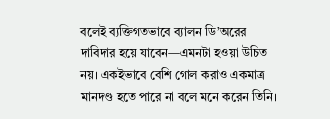বলেই ব্যক্তিগতভাবে ব্যালন ডি’অরের দাবিদার হয়ে যাবেন—এমনটা হওয়া উচিত নয়। একইভাবে বেশি গোল করাও একমাত্র মানদণ্ড হতে পারে না বলে মনে করেন তিনি।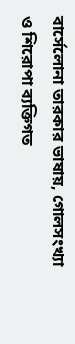বার্সেলোনা তারকার ভাষায়, গোলসংখ্যা ও শিরোপা ব্যক্তিগত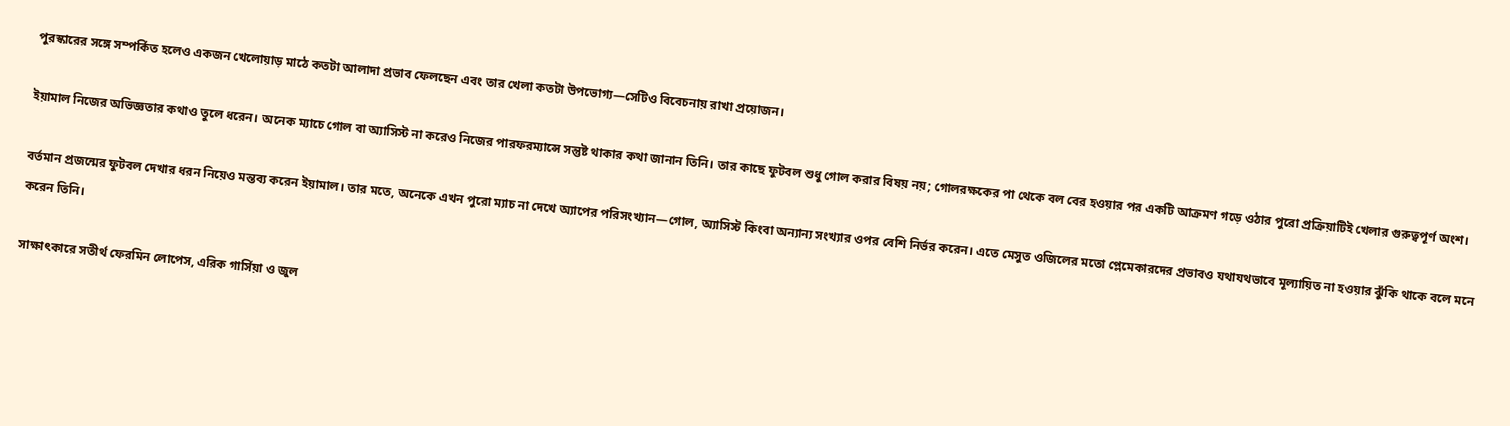পুরস্কারের সঙ্গে সম্পর্কিত হলেও একজন খেলোয়াড় মাঠে কতটা আলাদা প্রভাব ফেলছেন এবং তার খেলা কতটা উপভোগ্য—সেটিও বিবেচনায় রাখা প্রয়োজন।

ইয়ামাল নিজের অভিজ্ঞতার কথাও তুলে ধরেন। অনেক ম্যাচে গোল বা অ্যাসিস্ট না করেও নিজের পারফরম্যান্সে সন্তুষ্ট থাকার কথা জানান তিনি। তার কাছে ফুটবল শুধু গোল করার বিষয় নয়; গোলরক্ষকের পা থেকে বল বের হওয়ার পর একটি আক্রমণ গড়ে ওঠার পুরো প্রক্রিয়াটিই খেলার গুরুত্বপূর্ণ অংশ।

বর্তমান প্রজন্মের ফুটবল দেখার ধরন নিয়েও মন্তব্য করেন ইয়ামাল। তার মতে, অনেকে এখন পুরো ম্যাচ না দেখে অ্যাপের পরিসংখ্যান—গোল, অ্যাসিস্ট কিংবা অন্যান্য সংখ্যার ওপর বেশি নির্ভর করেন। এতে মেসুত ওজিলের মতো প্লেমেকারদের প্রভাবও যথাযথভাবে মূল্যায়িত না হওয়ার ঝুঁকি থাকে বলে মনে করেন তিনি।

সাক্ষাৎকারে সতীর্থ ফেরমিন লোপেস, এরিক গার্সিয়া ও জুল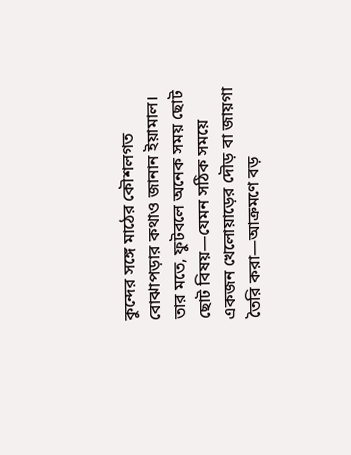কুন্দের সঙ্গে মাঠের কৌশলগত বোঝাপড়ার কথাও জানান ইয়ামাল। তার মতে, ফুটবলে অনেক সময় ছোট ছোট বিষয়—যেমন সঠিক সময়ে একজন খেলোয়াড়ের দৌড় বা জায়গা তৈরি করা—আক্রমণে বড়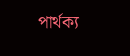পার্থক্য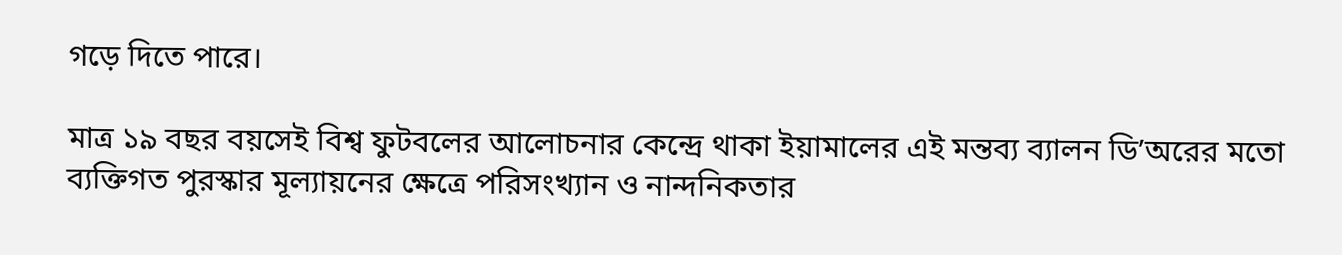গড়ে দিতে পারে।

মাত্র ১৯ বছর বয়সেই বিশ্ব ফুটবলের আলোচনার কেন্দ্রে থাকা ইয়ামালের এই মন্তব্য ব্যালন ডি’অরের মতো ব্যক্তিগত পুরস্কার মূল্যায়নের ক্ষেত্রে পরিসংখ্যান ও নান্দনিকতার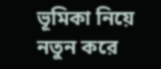ভূমিকা নিয়ে নতুন করে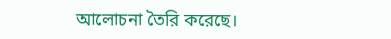আলোচনা তৈরি করেছে।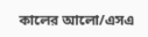কালের আলো/এসএ